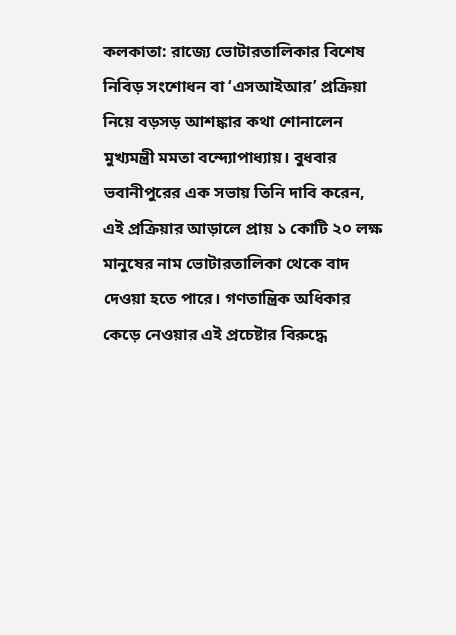কলকাতা: রাজ্যে ভোটারতালিকার বিশেষ নিবিড় সংশোধন বা ‘এসআইআর’ প্রক্রিয়া নিয়ে বড়সড় আশঙ্কার কথা শোনালেন মুখ্যমন্ত্রী মমতা বন্দ্যোপাধ্যায়। বুধবার ভবানীপুরের এক সভায় তিনি দাবি করেন, এই প্রক্রিয়ার আড়ালে প্রায় ১ কোটি ২০ লক্ষ মানুষের নাম ভোটারতালিকা থেকে বাদ দেওয়া হতে পারে। গণতান্ত্রিক অধিকার কেড়ে নেওয়ার এই প্রচেষ্টার বিরুদ্ধে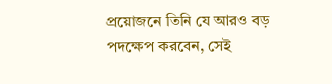প্রয়োজনে তিনি যে আরও বড় পদক্ষেপ করবেন, সেই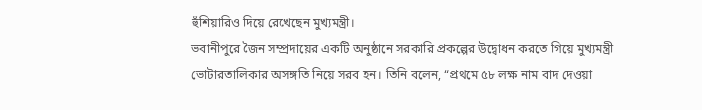হুঁশিয়ারিও দিয়ে রেখেছেন মুখ্যমন্ত্রী।
ভবানীপুরে জৈন সম্প্রদায়ের একটি অনুষ্ঠানে সরকারি প্রকল্পের উদ্বোধন করতে গিয়ে মুখ্যমন্ত্রী ভোটারতালিকার অসঙ্গতি নিয়ে সরব হন। তিনি বলেন, “প্রথমে ৫৮ লক্ষ নাম বাদ দেওয়া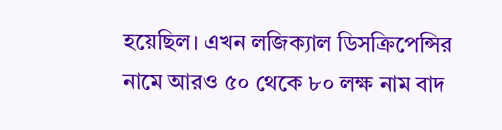হয়েছিল। এখন লজিক্যাল ডিসক্রিপেন্সির নামে আরও ৫০ থেকে ৮০ লক্ষ নাম বাদ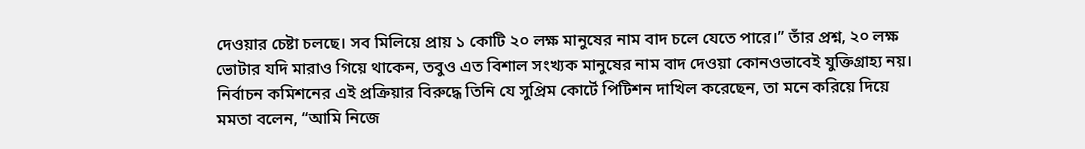দেওয়ার চেষ্টা চলছে। সব মিলিয়ে প্রায় ১ কোটি ২০ লক্ষ মানুষের নাম বাদ চলে যেতে পারে।” তাঁর প্রশ্ন, ২০ লক্ষ ভোটার যদি মারাও গিয়ে থাকেন, তবুও এত বিশাল সংখ্যক মানুষের নাম বাদ দেওয়া কোনওভাবেই যুক্তিগ্রাহ্য নয়।
নির্বাচন কমিশনের এই প্রক্রিয়ার বিরুদ্ধে তিনি যে সুপ্রিম কোর্টে পিটিশন দাখিল করেছেন, তা মনে করিয়ে দিয়ে মমতা বলেন, “আমি নিজে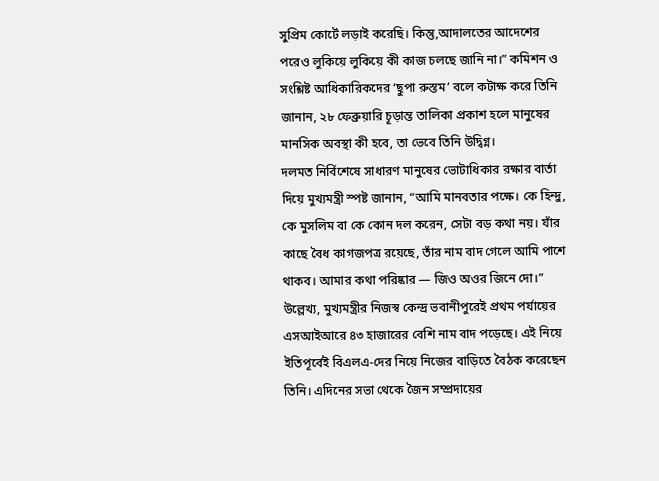সুপ্রিম কোর্টে লড়াই করেছি। কিন্তু,আদালতের আদেশের পরেও লুকিয়ে লুকিয়ে কী কাজ চলছে জানি না।” কমিশন ও সংশ্লিষ্ট আধিকারিকদের ‘ছুপা রুস্তম’ বলে কটাক্ষ করে তিনি জানান, ২৮ ফেব্রুয়ারি চূড়ান্ত তালিকা প্রকাশ হলে মানুষের মানসিক অবস্থা কী হবে, তা ভেবে তিনি উদ্বিগ্ন।
দলমত নির্বিশেষে সাধারণ মানুষের ভোটাধিকার রক্ষার বার্তা দিয়ে মুখ্যমন্ত্রী স্পষ্ট জানান, “আমি মানবতার পক্ষে। কে হিন্দু, কে মুসলিম বা কে কোন দল করেন, সেটা বড় কথা নয়। যাঁর কাছে বৈধ কাগজপত্র রয়েছে, তাঁর নাম বাদ গেলে আমি পাশে থাকব। আমার কথা পরিষ্কার — জিও অওর জিনে দো।”
উল্লেখ্য, মুখ্যমন্ত্রীর নিজস্ব কেন্দ্র ভবানীপুরেই প্রথম পর্যায়ের এসআইআরে ৪৩ হাজারের বেশি নাম বাদ পড়েছে। এই নিয়ে ইতিপূর্বেই বিএলএ-দের নিয়ে নিজের বাড়িতে বৈঠক করেছেন তিনি। এদিনের সভা থেকে জৈন সম্প্রদায়ের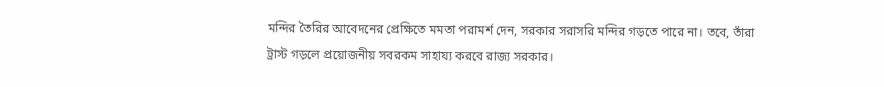মন্দির তৈরির আবেদনের প্রেক্ষিতে মমতা পরামর্শ দেন, সরকার সরাসরি মন্দির গড়তে পারে না। তবে, তাঁরা ট্রাস্ট গড়লে প্রয়োজনীয় সবরকম সাহায্য করবে রাজ্য সরকার।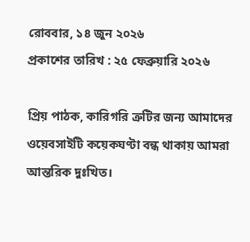রোববার, ১৪ জুন ২০২৬
প্রকাশের তারিখ : ২৫ ফেব্রুয়ারি ২০২৬

প্রিয় পাঠক, কারিগরি ত্রুটির জন্য আমাদের ওয়েবসাইটি কয়েকঘণ্টা বন্ধ থাকায় আমরা আন্তরিক দুঃখিত।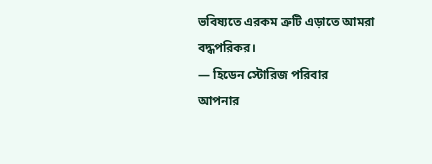ভবিষ্যতে এরকম ত্রুটি এড়াতে আমরা বদ্ধপরিকর।
— হিডেন স্টোরিজ পরিবার
আপনার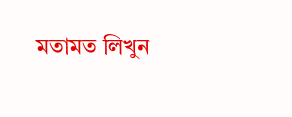মতামত লিখুন